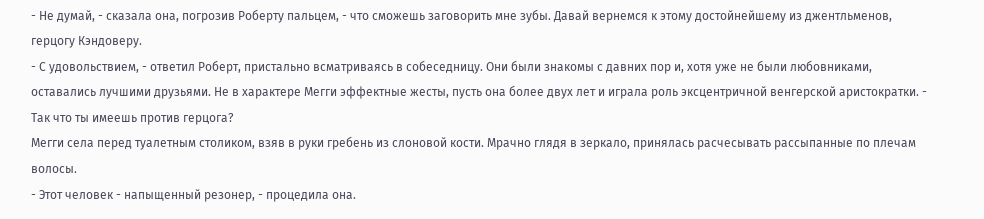- Не думай, - сказала она, погрозив Роберту пальцем, - что сможешь заговорить мне зубы. Давай вернемся к этому достойнейшему из джентльменов, герцогу Кэндоверу.
- С удовольствием, - ответил Роберт, пристально всматриваясь в собеседницу. Они были знакомы с давних пор и, хотя уже не были любовниками, оставались лучшими друзьями. Не в характере Мегги эффектные жесты, пусть она более двух лет и играла роль эксцентричной венгерской аристократки. - Так что ты имеешь против герцога?
Мегги села перед туалетным столиком, взяв в руки гребень из слоновой кости. Мрачно глядя в зеркало, принялась расчесывать рассыпанные по плечам волосы.
- Этот человек - напыщенный резонер, - процедила она.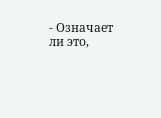- Означает ли это,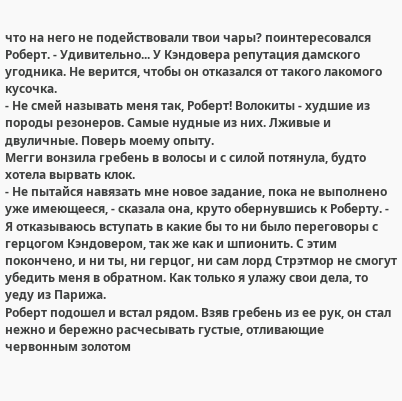что на него не подействовали твои чары? поинтересовался Роберт. - Удивительно... У Кэндовера репутация дамского угодника. Не верится, чтобы он отказался от такого лакомого кусочка.
- Не смей называть меня так, Роберт! Волокиты - худшие из породы резонеров. Самые нудные из них. Лживые и двуличные. Поверь моему опыту.
Мегги вонзила гребень в волосы и с силой потянула, будто хотела вырвать клок.
- Не пытайся навязать мне новое задание, пока не выполнено уже имеющееся, - сказала она, круто обернувшись к Роберту. - Я отказываюсь вступать в какие бы то ни было переговоры с герцогом Кэндовером, так же как и шпионить. С этим покончено, и ни ты, ни герцог, ни сам лорд Стрэтмор не смогут убедить меня в обратном. Как только я улажу свои дела, то уеду из Парижа.
Роберт подошел и встал рядом. Взяв гребень из ее рук, он стал нежно и бережно расчесывать густые, отливающие червонным золотом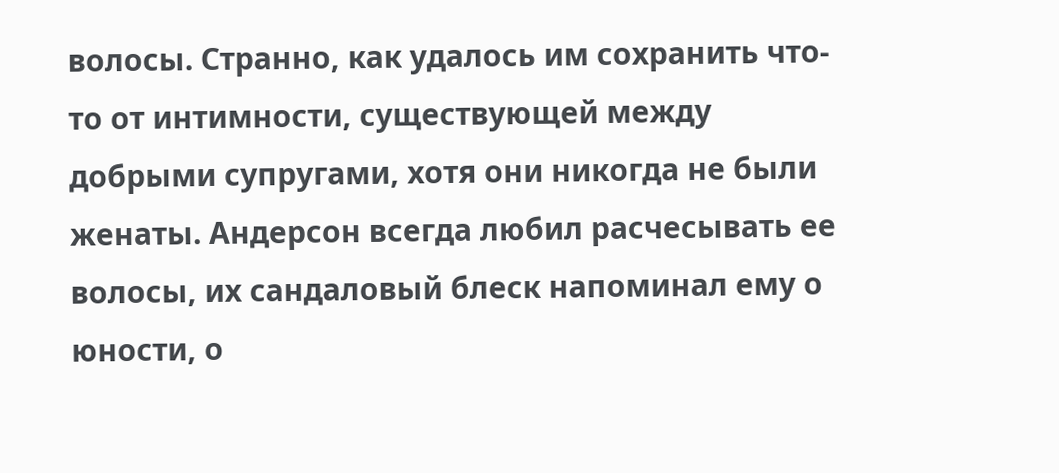волосы. Странно, как удалось им сохранить что-то от интимности, существующей между добрыми супругами, хотя они никогда не были женаты. Андерсон всегда любил расчесывать ее волосы, их сандаловый блеск напоминал ему о юности, о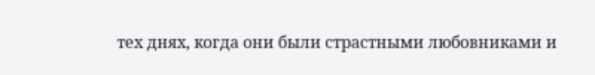тех днях, когда они были страстными любовниками и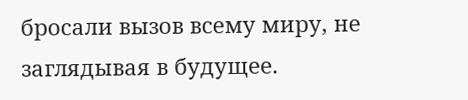бросали вызов всему миру, не заглядывая в будущее.